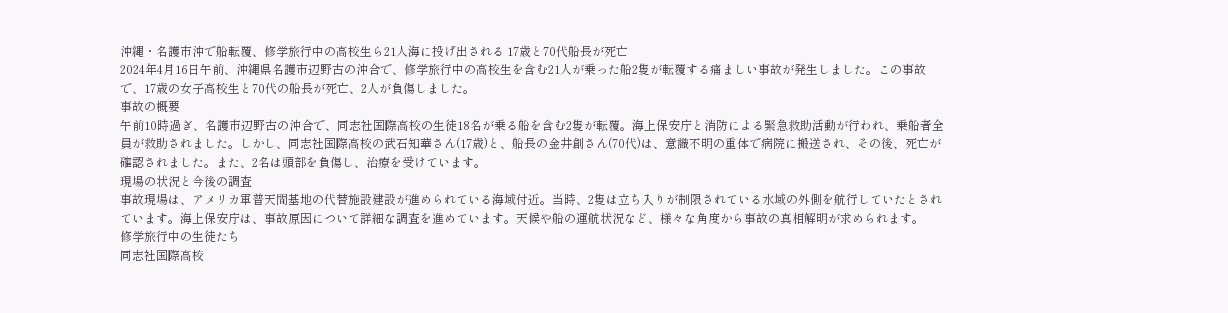沖縄・名護市沖で船転覆、修学旅行中の高校生ら21人海に投げ出される 17歳と70代船長が死亡
2024年4月16日午前、沖縄県名護市辺野古の沖合で、修学旅行中の高校生を含む21人が乗った船2隻が転覆する痛ましい事故が発生しました。この事故で、17歳の女子高校生と70代の船長が死亡、2人が負傷しました。
事故の概要
午前10時過ぎ、名護市辺野古の沖合で、同志社国際高校の生徒18名が乗る船を含む2隻が転覆。海上保安庁と消防による緊急救助活動が行われ、乗船者全員が救助されました。しかし、同志社国際高校の武石知華さん(17歳)と、船長の金井創さん(70代)は、意識不明の重体で病院に搬送され、その後、死亡が確認されました。また、2名は頭部を負傷し、治療を受けています。
現場の状況と今後の調査
事故現場は、アメリカ軍普天間基地の代替施設建設が進められている海域付近。当時、2隻は立ち入りが制限されている水域の外側を航行していたとされています。海上保安庁は、事故原因について詳細な調査を進めています。天候や船の運航状況など、様々な角度から事故の真相解明が求められます。
修学旅行中の生徒たち
同志社国際高校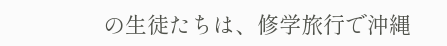の生徒たちは、修学旅行で沖縄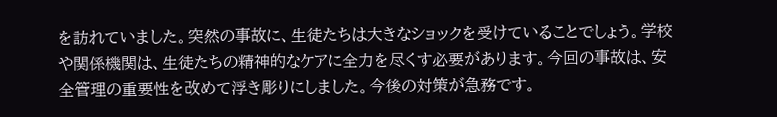を訪れていました。突然の事故に、生徒たちは大きなショックを受けていることでしょう。学校や関係機関は、生徒たちの精神的なケアに全力を尽くす必要があります。今回の事故は、安全管理の重要性を改めて浮き彫りにしました。今後の対策が急務です。